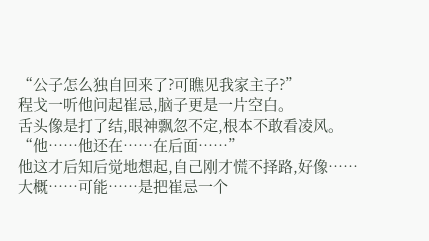“公子怎么独自回来了?可瞧见我家主子?”
程戈一听他问起崔忌,脑子更是一片空白。
舌头像是打了结,眼神飘忽不定,根本不敢看凌风。
“他……他还在……在后面……”
他这才后知后觉地想起,自己刚才慌不择路,好像……大概……可能……是把崔忌一个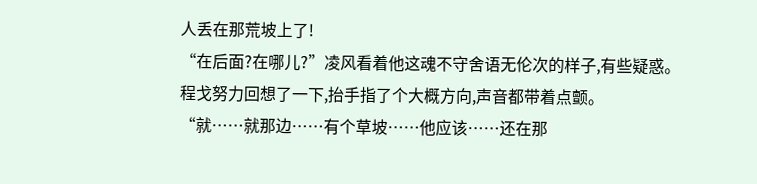人丢在那荒坡上了!
“在后面?在哪儿?”凌风看着他这魂不守舍语无伦次的样子,有些疑惑。
程戈努力回想了一下,抬手指了个大概方向,声音都带着点颤。
“就……就那边……有个草坡……他应该……还在那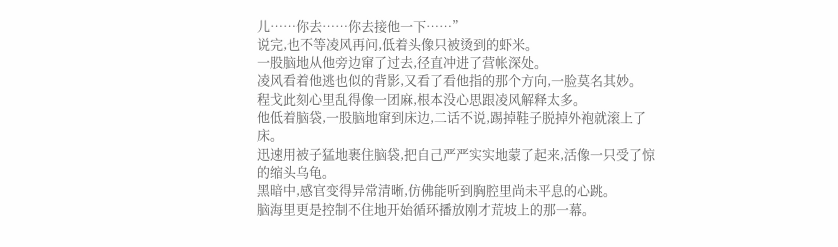儿……你去……你去接他一下……”
说完,也不等凌风再问,低着头像只被烫到的虾米。
一股脑地从他旁边窜了过去,径直冲进了营帐深处。
凌风看着他逃也似的背影,又看了看他指的那个方向,一脸莫名其妙。
程戈此刻心里乱得像一团麻,根本没心思跟凌风解释太多。
他低着脑袋,一股脑地窜到床边,二话不说,踢掉鞋子脱掉外袍就滚上了床。
迅速用被子猛地裹住脑袋,把自己严严实实地蒙了起来,活像一只受了惊的缩头乌龟。
黑暗中,感官变得异常清晰,仿佛能听到胸腔里尚未平息的心跳。
脑海里更是控制不住地开始循环播放刚才荒坡上的那一幕。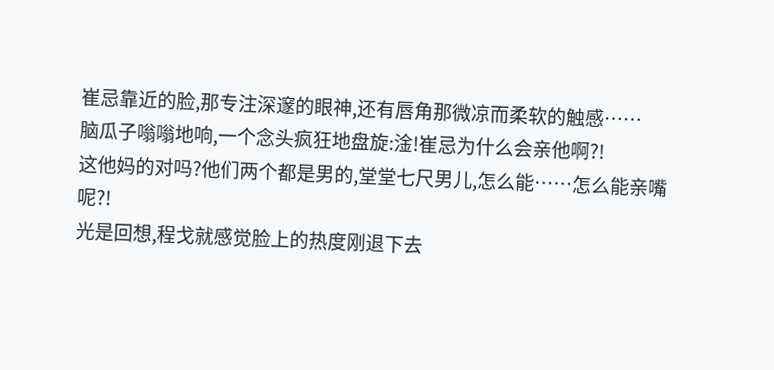崔忌靠近的脸,那专注深邃的眼神,还有唇角那微凉而柔软的触感……
脑瓜子嗡嗡地响,一个念头疯狂地盘旋:淦!崔忌为什么会亲他啊?!
这他妈的对吗?他们两个都是男的,堂堂七尺男儿,怎么能……怎么能亲嘴呢?!
光是回想,程戈就感觉脸上的热度刚退下去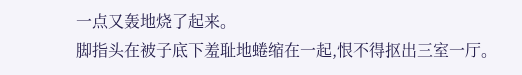一点又轰地烧了起来。
脚指头在被子底下羞耻地蜷缩在一起,恨不得抠出三室一厅。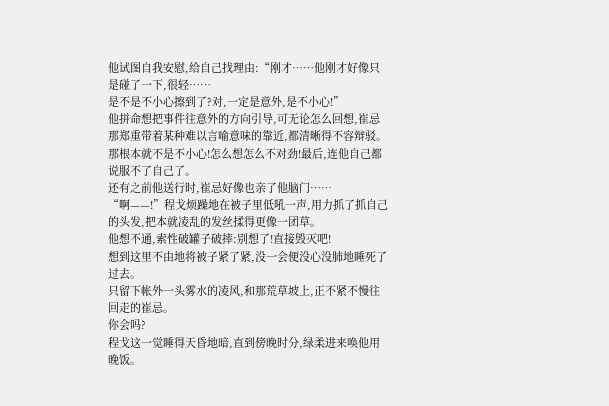他试图自我安慰,给自己找理由:“刚才……他刚才好像只是碰了一下,很轻……
是不是不小心擦到了?对,一定是意外,是不小心!”
他拼命想把事件往意外的方向引导,可无论怎么回想,崔忌那郑重带着某种难以言喻意味的靠近,都清晰得不容辩驳。
那根本就不是不小心!怎么想怎么不对劲!最后,连他自己都说服不了自己了。
还有之前他送行时,崔忌好像也亲了他脑门……
“啊——!”程戈烦躁地在被子里低吼一声,用力抓了抓自己的头发,把本就凌乱的发丝揉得更像一团草。
他想不通,索性破罐子破摔:别想了!直接毁灭吧!
想到这里不由地将被子紧了紧,没一会便没心没肺地睡死了过去。
只留下帐外一头雾水的凌风,和那荒草坡上,正不紧不慢往回走的崔忌。
你会吗?
程戈这一觉睡得天昏地暗,直到傍晚时分,绿柔进来唤他用晚饭。